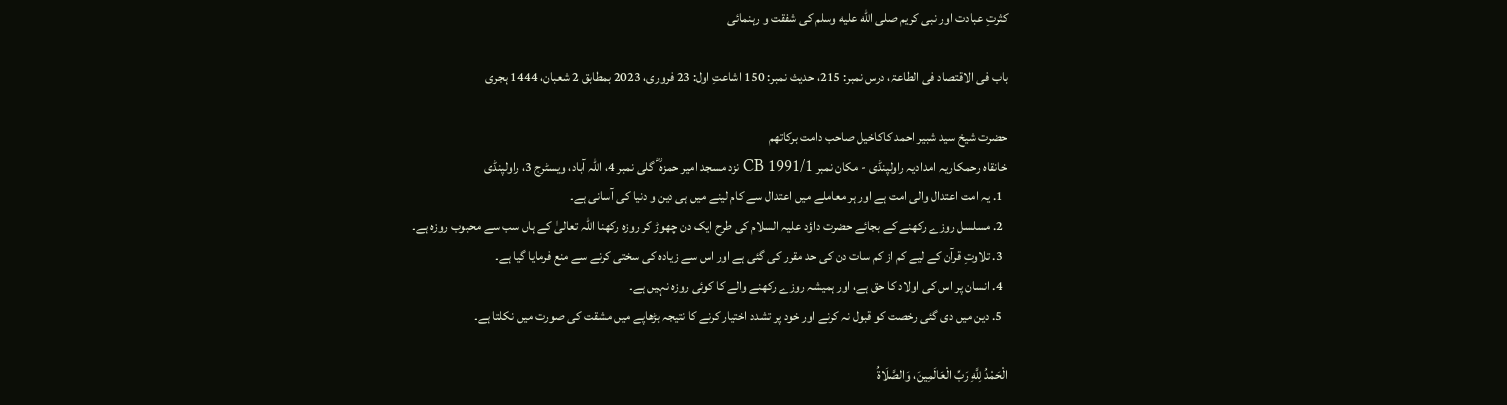کثرتِ عبادت اور نبی کریم صلى الله عليه وسلم کی شفقت و رہنمائی

باب فی الاقتصاد فی الطاعۃ، درس نمبر: 215، حدیث نمبر: 150 اشاعتِ اول: 23 فروری، 2023 بمطابق 2 شعبان، 1444 ہجری

حضرت شیخ سید شبیر احمد کاکاخیل صاحب دامت برکاتھم
خانقاہ رحمکاریہ امدادیہ راولپنڈی - مکان نمبر CB 1991/1 نزد مسجد امیر حمزہ ؓ گلی نمبر 4، اللہ آباد، ویسٹرج 3، راولپنڈی
  1. یہ امت اعتدال والی امت ہے اور ہر معاملے میں اعتدال سے کام لینے میں ہی دین و دنیا کی آسانی ہے۔
  2. مسلسل روزے رکھنے کے بجائے حضرت داؤد علیہ السلام کی طرح ایک دن چھوڑ کر روزہ رکھنا اللہ تعالیٰ کے ہاں سب سے محبوب روزہ ہے۔
  3. تلاوتِ قرآن کے لیے کم از کم سات دن کی حد مقرر کی گئی ہے اور اس سے زیادہ کی سختی کرنے سے منع فرمایا گیا ہے۔
  4. انسان پر اس کی اولاد کا حق ہے، اور ہمیشہ روزے رکھنے والے کا کوئی روزہ نہیں ہے۔
  5. دین میں دی گئی رخصت کو قبول نہ کرنے اور خود پر تشدد اختیار کرنے کا نتیجہ بڑھاپے میں مشقت کی صورت میں نکلتا ہے۔

الْحَمْدُ لِلَّهِ رَبِّ الْعَالَمِينَ، وَالصَّلَاةُ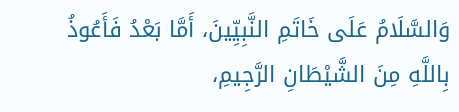وَالسَّلَامُ عَلَى خَاتَمِ النَّبِيِّينَ، أَمَّا بَعْدُ فَأَعُوذُ بِاللَّهِ مِنَ الشَّيْطَانِ الرَّجِيمِ،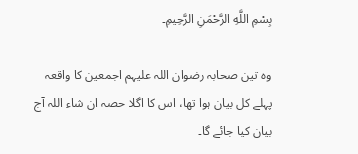بِسْمِ اللَّهِ الرَّحْمَنِ الرَّحِيمِ۔

وہ تین صحابہ رضوان اللہ علیہم اجمعین کا واقعہ پہلے کل بیان ہوا تھا، اس کا اگلا حصہ ان شاء اللہ آج بیان کیا جائے گا۔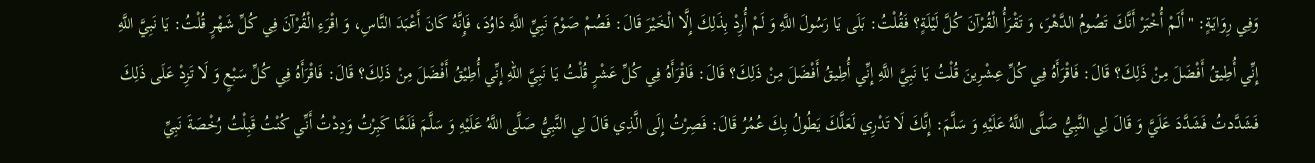وَفِي رِوَايَةٍ: "أَلَمْ أُخْبَرْ أَنَّكَ تَصُومُ الدَّهْرَ، وَ تَقْرَأُ الْقُرْآنَ كُلَّ لَيْلَةٍ؟ فَقُلْتُ: بَلَى يَا رَسُولَ اللَّهِ وَ لَمْ أُرِدْ بِذَلِكَ إِلَّا الْخَيْرَ قَالَ: فَصُمْ صَوْمَ نَبِيِّ اللَّهِ دَاوُدَ، فَإِنَّهُ كَانَ أَعْبَدَ النَّاسِ، وَ اقْرَءِ الْقُرْآنَ فِي كُلِّ شَهْرٍ قُلْتُ: يَا نَبِيَّ اللَّهِ إِنِّي أُطِيقُ أَفْضَلَ مِنْ ذَلِكَ؟ قَالَ: فَاقْرَأَهُ فِي كُلِّ عِشْرِينَ قُلْتُ يَا نَبِيَّ اللَّهِ إِنِّي أُطِيقُ أَفْضَلَ مِنْ ذَلِكَ؟ قَالَ: فَاقْرَأَهُ فِي كُلِّ عَشْرٍ قُلْتُ يَا نَبِيَّ اللهِ إِنِّي أُطِيْقُ أَفْضَلَ مِنْ ذَلِكَ؟ قَالَ: فَاقْرَأَهُ فِي كُلِّ سَبْعٍ وَ لَا تَزِدْ عَلَى ذَلِكَ فَشَدَّدتُ فَشَدَّدَ عَلَيَّ وَ قَالَ لِي النَّبِيُّ صَلَّى اللَّهُ عَلَيْهِ وَ سَلَّمَ: إِنَّكَ لَا تَدْرِي لَعَلَّكَ يَطُولُ بِكَ عُمُرُ قَالَ: فَصِرْتُ إِلَى الَّذِي قَالَ لِي النَّبِيُّ صَلَّى اللَّهُ عَلَيْهِ وَ سَلَّمَ فَلَمَّا كَبِرْتُ وَدِدْتُ أَنِّي كُنْتُ قَبِلْتُ رُخْصَةَ نَبِيِّ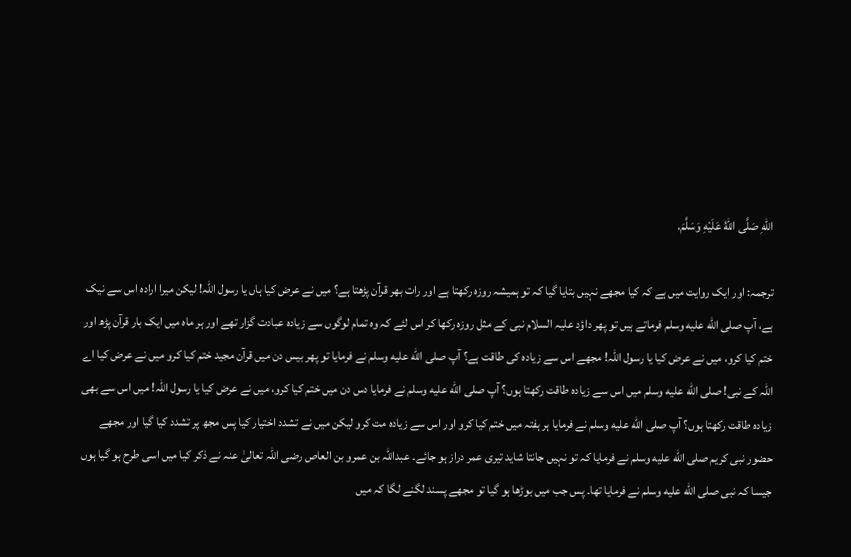اللهِ صَلَّى اللهُ عَلَيْهِ وَسَلَّمَ.

ترجمہ: اور ایک روایت میں ہے کہ کیا مجھے نہیں بتایا گیا کہ تو ہمیشہ روزہ رکھتا ہے اور رات بھر قرآن پڑھتا ہے؟ میں نے عرض کیا ہاں یا رسول اللہ! لیکن میرا ارادہ اس سے نیک ہے، آپ صلى الله عليه وسلم فرماتے ہیں تو پھر داؤد علیہ السلام نبی کے مثل روزہ رکھا کر اس لئے کہ وہ تمام لوگوں سے زیادہ عبادت گزار تھے اور ہر ماہ میں ایک بار قرآن پڑھ اور ختم کیا کرو، میں نے عرض کیا یا رسول اللہ! مجھے اس سے زیادہ کی طاقت ہے؟ آپ صلى الله عليه وسلم نے فرمایا تو پھر بیس دن میں قرآن مجید ختم کیا کرو میں نے عرض کیا اے اللہ کے نبی! صلى الله عليه وسلم میں اس سے زیادہ طاقت رکھتا ہوں؟ آپ صلى الله عليه وسلم نے فرمایا دس دن میں ختم کیا کرو، میں نے عرض کیا یا رسول اللہ! میں اس سے بھی زیادہ طاقت رکھتا ہوں؟ آپ صلى الله عليه وسلم نے فرمایا ہر ہفتہ میں ختم کیا کرو اور اس سے زیادہ مت کرو لیکن میں نے تشدد اختیار کیا پس مجھ پر تشدد کیا گیا اور مجھے حضور نبی کریم صلى الله عليه وسلم نے فرمایا کہ تو نہیں جانتا شاید تیری عمر دراز ہو جائے۔ عبداللہ بن عمرو بن العاص رضی اللہ تعالیٰ عنہ نے ذکر کیا میں اسی طرح ہو گیا ہوں جیسا کہ نبی صلى الله عليه وسلم نے فرمایا تھا۔ پس جب میں بوڑھا ہو گیا تو مجھے پسند لگنے لگا کہ میں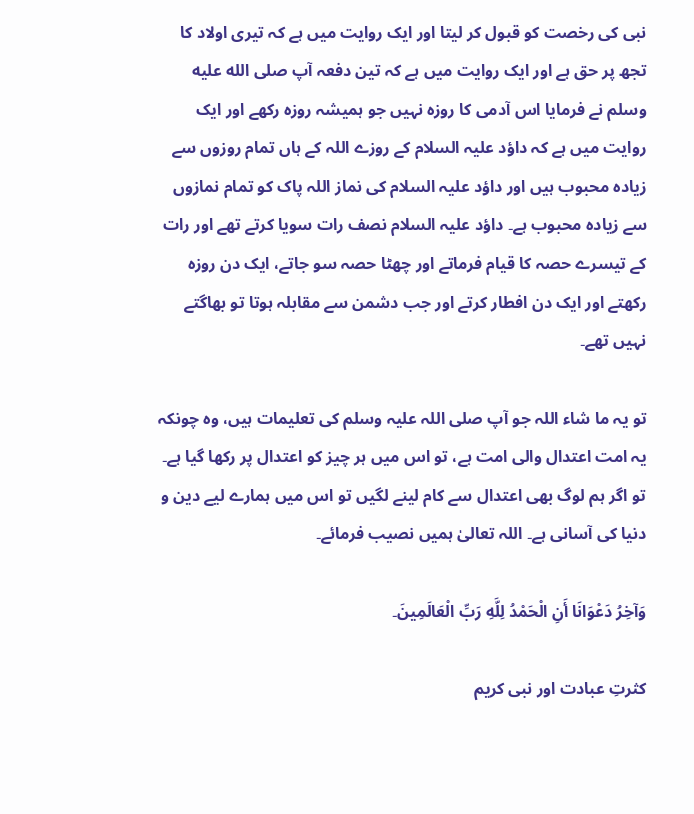نبی کی رخصت کو قبول کر لیتا اور ایک روایت میں ہے کہ تیری اولاد کا تجھ پر حق ہے اور ایک روایت میں ہے کہ تین دفعہ آپ صلى الله عليه وسلم نے فرمایا اس آدمی کا روزہ نہیں جو ہمیشہ روزہ رکھے اور ایک روایت میں ہے کہ داؤد علیہ السلام کے روزے اللہ کے ہاں تمام روزوں سے زیادہ محبوب ہیں اور داؤد علیہ السلام کی نماز اللہ پاک کو تمام نمازوں سے زیادہ محبوب ہے۔ داؤد علیہ السلام نصف رات سویا کرتے تھے اور رات کے تیسرے حصہ کا قیام فرماتے اور چھٹا حصہ سو جاتے، ایک دن روزہ رکھتے اور ایک دن افطار کرتے اور جب دشمن سے مقابلہ ہوتا تو بھاگتے نہیں تھے۔

تو یہ ما شاء اللہ جو آپ صلی اللہ علیہ وسلم کی تعلیمات ہیں، وہ چونکہ یہ امت اعتدال والی امت ہے، تو اس میں ہر چیز کو اعتدال پر رکھا گیا ہے۔ تو اگر ہم لوگ بھی اعتدال سے کام لینے لگیں تو اس میں ہمارے لیے دین و دنیا کی آسانی ہے۔ اللہ تعالیٰ ہمیں نصیب فرمائے۔

وَآخِرُ دَعْوَانَا أَنِ الْحَمْدُ لِلَّهِ رَبِّ الْعَالَمِينَ۔

کثرتِ عبادت اور نبی کریم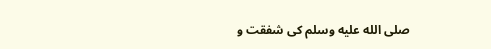صلى الله عليه وسلم کی شفقت و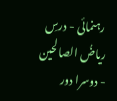رہنمائی - درسِ ریاضُ الصالحین - دوسرا دور